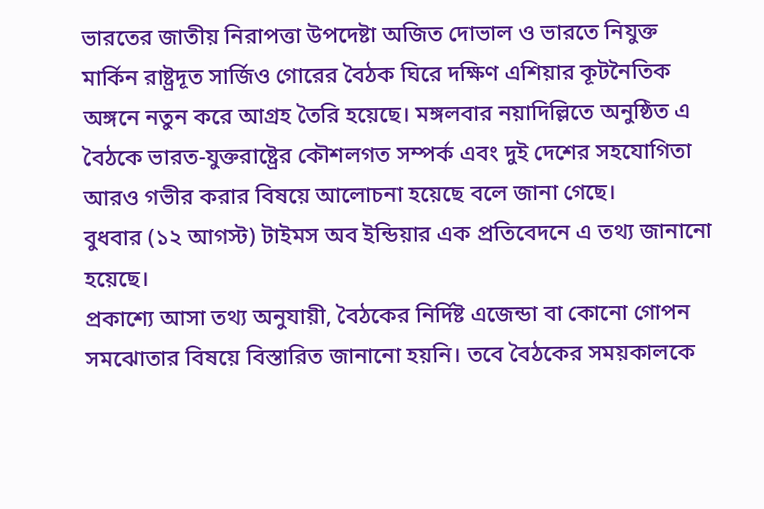ভারতের জাতীয় নিরাপত্তা উপদেষ্টা অজিত দোভাল ও ভারতে নিযুক্ত মার্কিন রাষ্ট্রদূত সার্জিও গোরের বৈঠক ঘিরে দক্ষিণ এশিয়ার কূটনৈতিক অঙ্গনে নতুন করে আগ্রহ তৈরি হয়েছে। মঙ্গলবার নয়াদিল্লিতে অনুষ্ঠিত এ বৈঠকে ভারত-যুক্তরাষ্ট্রের কৌশলগত সম্পর্ক এবং দুই দেশের সহযোগিতা আরও গভীর করার বিষয়ে আলোচনা হয়েছে বলে জানা গেছে।
বুধবার (১২ আগস্ট) টাইমস অব ইন্ডিয়ার এক প্রতিবেদনে এ তথ্য জানানো হয়েছে।
প্রকাশ্যে আসা তথ্য অনুযায়ী, বৈঠকের নির্দিষ্ট এজেন্ডা বা কোনো গোপন সমঝোতার বিষয়ে বিস্তারিত জানানো হয়নি। তবে বৈঠকের সময়কালকে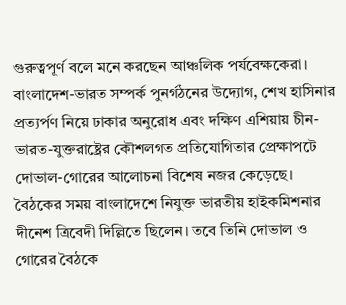গুরুত্বপূর্ণ বলে মনে করছেন আঞ্চলিক পর্যবেক্ষকেরা। বাংলাদেশ-ভারত সম্পর্ক পুনর্গঠনের উদ্যোগ, শেখ হাসিনার প্রত্যর্পণ নিয়ে ঢাকার অনুরোধ এবং দক্ষিণ এশিয়ায় চীন-ভারত-যুক্তরাষ্ট্রের কৌশলগত প্রতিযোগিতার প্রেক্ষাপটে দোভাল-গোরের আলোচনা বিশেষ নজর কেড়েছে।
বৈঠকের সময় বাংলাদেশে নিযুক্ত ভারতীয় হাইকমিশনার দীনেশ ত্রিবেদী দিল্লিতে ছিলেন। তবে তিনি দোভাল ও গোরের বৈঠকে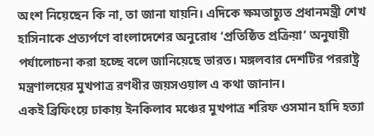অংশ নিয়েছেন কি না, তা জানা যায়নি। এদিকে ক্ষমতাচ্যুত প্রধানমন্ত্রী শেখ হাসিনাকে প্রত্যর্পণে বাংলাদেশের অনুরোধ ‘প্রতিষ্ঠিত প্রক্রিয়া’ অনুযায়ী পর্যালোচনা করা হচ্ছে বলে জানিয়েছে ভারত। মঙ্গলবার দেশটির পররাষ্ট্র মন্ত্রণালয়ের মুখপাত্র রণধীর জয়সওয়াল এ কথা জানান।
একই ব্রিফিংয়ে ঢাকায় ইনকিলাব মঞ্চের মুখপাত্র শরিফ ওসমান হাদি হত্যা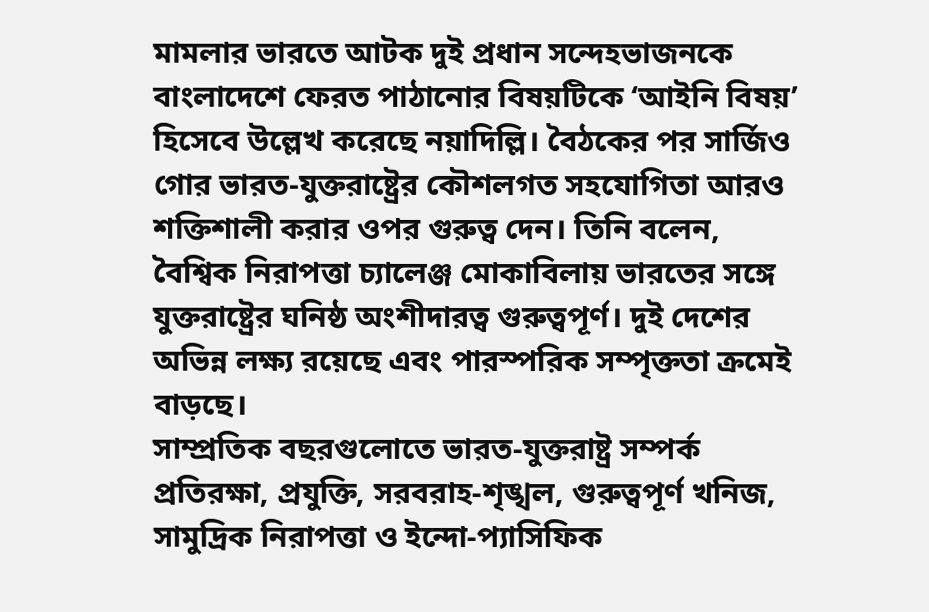মামলার ভারতে আটক দুই প্রধান সন্দেহভাজনকে বাংলাদেশে ফেরত পাঠানোর বিষয়টিকে ‘আইনি বিষয়’ হিসেবে উল্লেখ করেছে নয়াদিল্লি। বৈঠকের পর সার্জিও গোর ভারত-যুক্তরাষ্ট্রের কৌশলগত সহযোগিতা আরও শক্তিশালী করার ওপর গুরুত্ব দেন। তিনি বলেন, বৈশ্বিক নিরাপত্তা চ্যালেঞ্জ মোকাবিলায় ভারতের সঙ্গে যুক্তরাষ্ট্রের ঘনিষ্ঠ অংশীদারত্ব গুরুত্বপূর্ণ। দুই দেশের অভিন্ন লক্ষ্য রয়েছে এবং পারস্পরিক সম্পৃক্ততা ক্রমেই বাড়ছে।
সাম্প্রতিক বছরগুলোতে ভারত-যুক্তরাষ্ট্র সম্পর্ক প্রতিরক্ষা, প্রযুক্তি, সরবরাহ-শৃঙ্খল, গুরুত্বপূর্ণ খনিজ, সামুদ্রিক নিরাপত্তা ও ইন্দো-প্যাসিফিক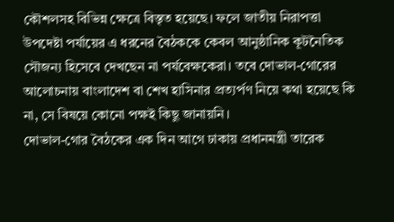কৌশলসহ বিভিন্ন ক্ষেত্রে বিস্তৃত হয়েছে। ফলে জাতীয় নিরাপত্তা উপদেষ্টা পর্যায়ের এ ধরনের বৈঠককে কেবল আনুষ্ঠানিক কূটনৈতিক সৌজন্য হিসেবে দেখছেন না পর্যবেক্ষকেরা। তবে দোভাল-গোরের আলোচনায় বাংলাদেশ বা শেখ হাসিনার প্রত্যর্পণ নিয়ে কথা হয়েছে কি না, সে বিষয়ে কোনো পক্ষই কিছু জানায়নি।
দোভাল-গোর বৈঠকের এক দিন আগে ঢাকায় প্রধানমন্ত্রী তারেক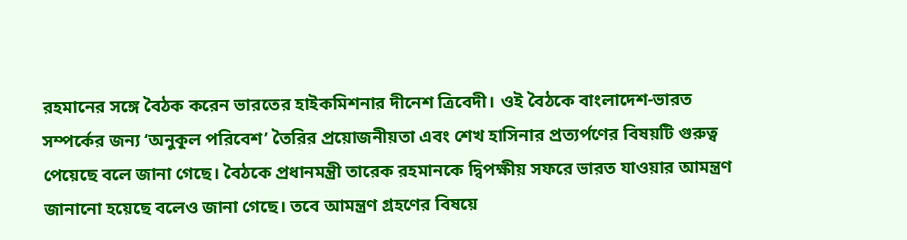রহমানের সঙ্গে বৈঠক করেন ভারতের হাইকমিশনার দীনেশ ত্রিবেদী। ওই বৈঠকে বাংলাদেশ-ভারত সম্পর্কের জন্য ‘অনুকূল পরিবেশ’ তৈরির প্রয়োজনীয়তা এবং শেখ হাসিনার প্রত্যর্পণের বিষয়টি গুরুত্ব পেয়েছে বলে জানা গেছে। বৈঠকে প্রধানমন্ত্রী তারেক রহমানকে দ্বিপক্ষীয় সফরে ভারত যাওয়ার আমন্ত্রণ জানানো হয়েছে বলেও জানা গেছে। তবে আমন্ত্রণ গ্রহণের বিষয়ে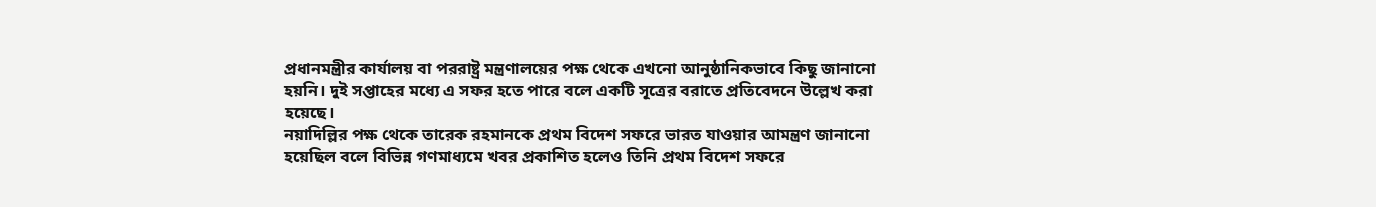প্রধানমন্ত্রীর কার্যালয় বা পররাষ্ট্র মন্ত্রণালয়ের পক্ষ থেকে এখনো আনুষ্ঠানিকভাবে কিছু জানানো হয়নি। দুই সপ্তাহের মধ্যে এ সফর হতে পারে বলে একটি সূত্রের বরাতে প্রতিবেদনে উল্লেখ করা হয়েছে।
নয়াদিল্লির পক্ষ থেকে তারেক রহমানকে প্রথম বিদেশ সফরে ভারত যাওয়ার আমন্ত্রণ জানানো হয়েছিল বলে বিভিন্ন গণমাধ্যমে খবর প্রকাশিত হলেও তিনি প্রথম বিদেশ সফরে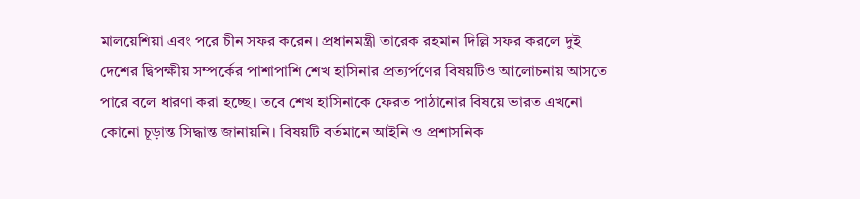মালয়েশিয়া এবং পরে চীন সফর করেন। প্রধানমন্ত্রী তারেক রহমান দিল্লি সফর করলে দুই দেশের দ্বিপক্ষীয় সম্পর্কের পাশাপাশি শেখ হাসিনার প্রত্যর্পণের বিষয়টিও আলোচনায় আসতে পারে বলে ধারণা করা হচ্ছে। তবে শেখ হাসিনাকে ফেরত পাঠানোর বিষয়ে ভারত এখনো কোনো চূড়ান্ত সিদ্ধান্ত জানায়নি। বিষয়টি বর্তমানে আইনি ও প্রশাসনিক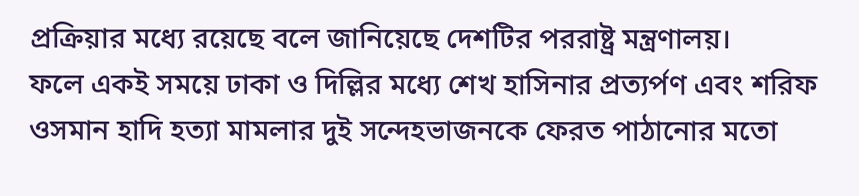প্রক্রিয়ার মধ্যে রয়েছে বলে জানিয়েছে দেশটির পররাষ্ট্র মন্ত্রণালয়।
ফলে একই সময়ে ঢাকা ও দিল্লির মধ্যে শেখ হাসিনার প্রত্যর্পণ এবং শরিফ ওসমান হাদি হত্যা মামলার দুই সন্দেহভাজনকে ফেরত পাঠানোর মতো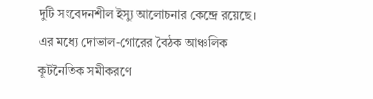দুটি সংবেদনশীল ইস্যু আলোচনার কেন্দ্রে রয়েছে। এর মধ্যে দোভাল-গোরের বৈঠক আঞ্চলিক কূটনৈতিক সমীকরণে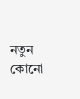নতুন কোনো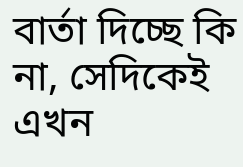বার্তা দিচ্ছে কি না, সেদিকেই এখন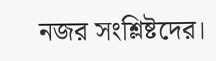নজর সংশ্লিষ্টদের।